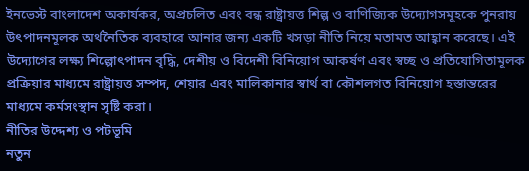ইনভেস্ট বাংলাদেশ অকার্যকর, অপ্রচলিত এবং বন্ধ রাষ্ট্রায়ত্ত শিল্প ও বাণিজ্যিক উদ্যোগসমূহকে পুনরায় উৎপাদনমূলক অর্থনৈতিক ব্যবহারে আনার জন্য একটি খসড়া নীতি নিয়ে মতামত আহ্বান করেছে। এই উদ্যোগের লক্ষ্য শিল্পোৎপাদন বৃদ্ধি, দেশীয় ও বিদেশী বিনিয়োগ আকর্ষণ এবং স্বচ্ছ ও প্রতিযোগিতামূলক প্রক্রিয়ার মাধ্যমে রাষ্ট্রায়ত্ত সম্পদ, শেয়ার এবং মালিকানার স্বার্থ বা কৌশলগত বিনিয়োগ হস্তান্তরের মাধ্যমে কর্মসংস্থান সৃষ্টি করা।
নীতির উদ্দেশ্য ও পটভূমি
নতুন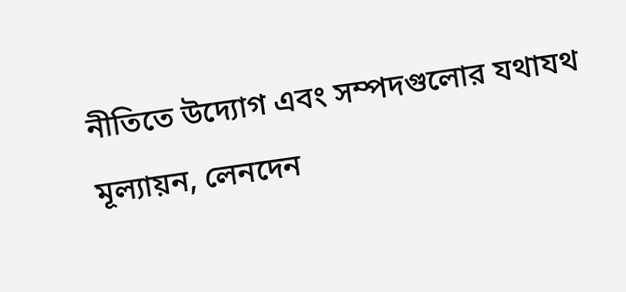নীতিতে উদ্যোগ এবং সম্পদগুলোর যথাযথ মূল্যায়ন, লেনদেন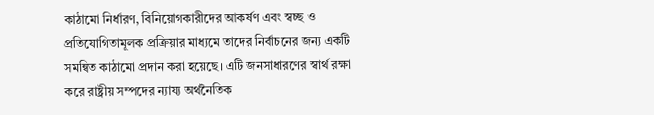কাঠামো নির্ধারণ, বিনিয়োগকারীদের আকর্ষণ এবং স্বচ্ছ ও প্রতিযোগিতামূলক প্রক্রিয়ার মাধ্যমে তাদের নির্বাচনের জন্য একটি সমন্বিত কাঠামো প্রদান করা হয়েছে। এটি জনসাধারণের স্বার্থ রক্ষা করে রাষ্ট্রীয় সম্পদের ন্যায্য অর্থনৈতিক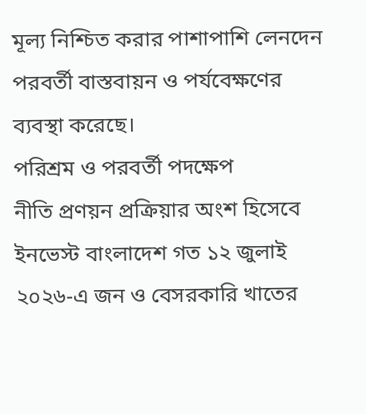মূল্য নিশ্চিত করার পাশাপাশি লেনদেন পরবর্তী বাস্তবায়ন ও পর্যবেক্ষণের ব্যবস্থা করেছে।
পরিশ্রম ও পরবর্তী পদক্ষেপ
নীতি প্রণয়ন প্রক্রিয়ার অংশ হিসেবে ইনভেস্ট বাংলাদেশ গত ১২ জুলাই ২০২৬-এ জন ও বেসরকারি খাতের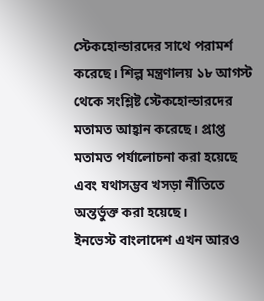স্টেকহোল্ডারদের সাথে পরামর্শ করেছে। শিল্প মন্ত্রণালয় ১৮ আগস্ট থেকে সংশ্লিষ্ট স্টেকহোল্ডারদের মতামত আহ্বান করেছে। প্রাপ্ত মতামত পর্যালোচনা করা হয়েছে এবং যথাসম্ভব খসড়া নীতিতে অন্তর্ভুক্ত করা হয়েছে।
ইনভেস্ট বাংলাদেশ এখন আরও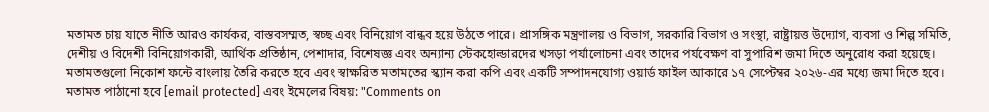মতামত চায় যাতে নীতি আরও কার্যকর, বাস্তবসম্মত, স্বচ্ছ এবং বিনিয়োগ বান্ধব হয়ে উঠতে পারে। প্রাসঙ্গিক মন্ত্রণালয় ও বিভাগ, সরকারি বিভাগ ও সংস্থা, রাষ্ট্রায়ত্ত উদ্যোগ, ব্যবসা ও শিল্প সমিতি, দেশীয় ও বিদেশী বিনিয়োগকারী, আর্থিক প্রতিষ্ঠান, পেশাদার, বিশেষজ্ঞ এবং অন্যান্য স্টেকহোল্ডারদের খসড়া পর্যালোচনা এবং তাদের পর্যবেক্ষণ বা সুপারিশ জমা দিতে অনুরোধ করা হয়েছে।
মতামতগুলো নিকোশ ফন্টে বাংলায় তৈরি করতে হবে এবং স্বাক্ষরিত মতামতের স্ক্যান করা কপি এবং একটি সম্পাদনযোগ্য ওয়ার্ড ফাইল আকারে ১৭ সেপ্টেম্বর ২০২৬-এর মধ্যে জমা দিতে হবে। মতামত পাঠানো হবে [email protected] এবং ইমেলের বিষয়: "Comments on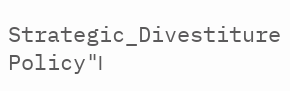Strategic_Divestiture Policy"।